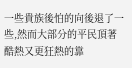一些貴族後怕的向後退了一些,然而大部分的平民頂著酷熱又更狂熱的靠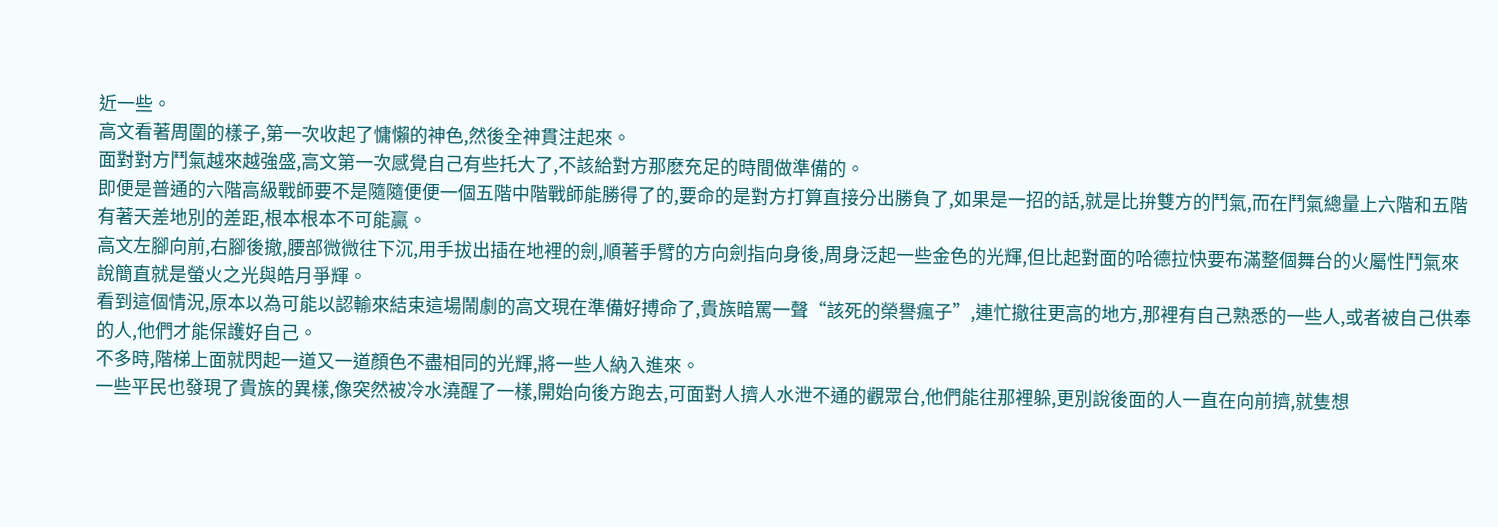近一些。
高文看著周圍的樣子,第一次收起了慵懶的神色,然後全神貫注起來。
面對對方鬥氣越來越強盛,高文第一次感覺自己有些托大了,不該給對方那麽充足的時間做準備的。
即便是普通的六階高級戰師要不是隨隨便便一個五階中階戰師能勝得了的,要命的是對方打算直接分出勝負了,如果是一招的話,就是比拚雙方的鬥氣,而在鬥氣總量上六階和五階有著天差地別的差距,根本根本不可能贏。
高文左腳向前,右腳後撤,腰部微微往下沉,用手拔出插在地裡的劍,順著手臂的方向劍指向身後,周身泛起一些金色的光輝,但比起對面的哈德拉快要布滿整個舞台的火屬性鬥氣來說簡直就是螢火之光與皓月爭輝。
看到這個情況,原本以為可能以認輸來結束這場鬧劇的高文現在準備好搏命了,貴族暗罵一聲“該死的榮譽瘋子”,連忙撤往更高的地方,那裡有自己熟悉的一些人,或者被自己供奉的人,他們才能保護好自己。
不多時,階梯上面就閃起一道又一道顏色不盡相同的光輝,將一些人納入進來。
一些平民也發現了貴族的異樣,像突然被冷水澆醒了一樣,開始向後方跑去,可面對人擠人水泄不通的觀眾台,他們能往那裡躲,更別說後面的人一直在向前擠,就隻想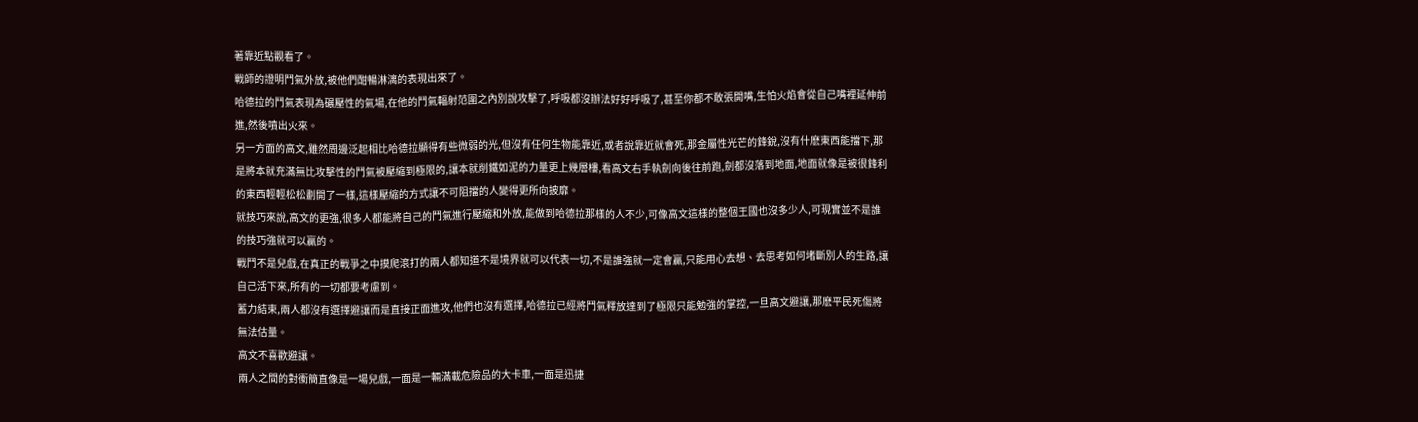著靠近點觀看了。
戰師的證明鬥氣外放,被他們酣暢淋漓的表現出來了。
哈德拉的鬥氣表現為碾壓性的氣場,在他的鬥氣輻射范圍之內別說攻擊了,呼吸都沒辦法好好呼吸了,甚至你都不敢張開嘴,生怕火焰會從自己嘴裡延伸前進,然後噴出火來。
另一方面的高文,雖然周邊泛起相比哈德拉顯得有些微弱的光,但沒有任何生物能靠近,或者說靠近就會死,那金屬性光芒的鋒銳,沒有什麽東西能擋下,那是將本就充滿無比攻擊性的鬥氣被壓縮到極限的,讓本就削鐵如泥的力量更上幾層樓,看高文右手執劍向後往前跑,劍都沒落到地面,地面就像是被很鋒利的東西輕輕松松劃開了一樣,這樣壓縮的方式讓不可阻擋的人變得更所向披靡。
就技巧來說,高文的更強,很多人都能將自己的鬥氣進行壓縮和外放,能做到哈德拉那樣的人不少,可像高文這樣的整個王國也沒多少人,可現實並不是誰的技巧強就可以贏的。
戰鬥不是兒戲,在真正的戰爭之中摸爬滾打的兩人都知道不是境界就可以代表一切,不是誰強就一定會贏,只能用心去想、去思考如何堵斷別人的生路,讓自己活下來,所有的一切都要考慮到。
蓄力結束,兩人都沒有選擇避讓而是直接正面進攻,他們也沒有選擇,哈德拉已經將鬥氣釋放達到了極限只能勉強的掌控,一旦高文避讓,那麽平民死傷將無法估量。
高文不喜歡避讓。
兩人之間的對衝簡直像是一場兒戲,一面是一輛滿載危險品的大卡車,一面是迅捷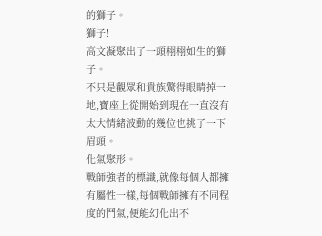的獅子。
獅子!
高文凝聚出了一頭栩栩如生的獅子。
不只是觀眾和貴族驚得眼睛掉一地,寶座上從開始到現在一直沒有太大情緒波動的幾位也挑了一下眉頭。
化氣聚形。
戰師強者的標識,就像每個人都擁有屬性一樣,每個戰師擁有不同程度的鬥氣,便能幻化出不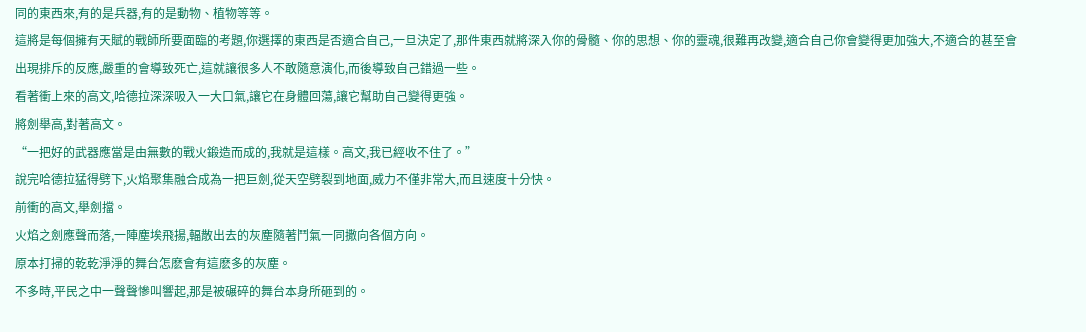同的東西來,有的是兵器,有的是動物、植物等等。
這將是每個擁有天賦的戰師所要面臨的考題,你選擇的東西是否適合自己,一旦決定了,那件東西就將深入你的骨髓、你的思想、你的靈魂,很難再改變,適合自己你會變得更加強大,不適合的甚至會出現排斥的反應,嚴重的會導致死亡,這就讓很多人不敢隨意演化,而後導致自己錯過一些。
看著衝上來的高文,哈德拉深深吸入一大口氣,讓它在身體回蕩,讓它幫助自己變得更強。
將劍舉高,對著高文。
“一把好的武器應當是由無數的戰火鍛造而成的,我就是這樣。高文,我已經收不住了。”
說完哈德拉猛得劈下,火焰聚集融合成為一把巨劍,從天空劈裂到地面,威力不僅非常大,而且速度十分快。
前衝的高文,舉劍擋。
火焰之劍應聲而落,一陣塵埃飛揚,輻散出去的灰塵隨著鬥氣一同撒向各個方向。
原本打掃的乾乾淨淨的舞台怎麽會有這麽多的灰塵。
不多時,平民之中一聲聲慘叫響起,那是被碾碎的舞台本身所砸到的。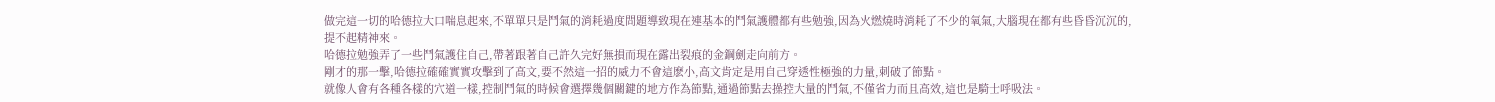做完這一切的哈德拉大口喘息起來,不單單只是鬥氣的消耗過度問題導致現在連基本的鬥氣護體都有些勉強,因為火燃燒時消耗了不少的氧氣,大腦現在都有些昏昏沉沉的, 提不起精神來。
哈德拉勉強弄了一些鬥氣護住自己,帶著跟著自己許久完好無損而現在露出裂痕的金鋼劍走向前方。
剛才的那一擊,哈德拉確確實實攻擊到了高文,要不然這一招的威力不會這麽小,高文肯定是用自己穿透性極強的力量,刺破了節點。
就像人會有各種各樣的穴道一樣,控制鬥氣的時候會選擇幾個關鍵的地方作為節點,通過節點去操控大量的鬥氣,不僅省力而且高效,這也是騎士呼吸法。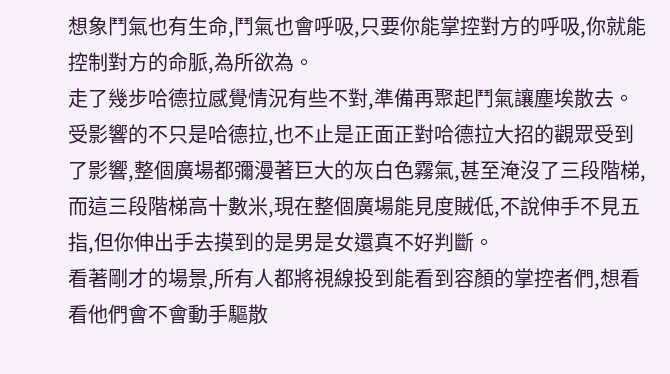想象鬥氣也有生命,鬥氣也會呼吸,只要你能掌控對方的呼吸,你就能控制對方的命脈,為所欲為。
走了幾步哈德拉感覺情況有些不對,準備再聚起鬥氣讓塵埃散去。
受影響的不只是哈德拉,也不止是正面正對哈德拉大招的觀眾受到了影響,整個廣場都彌漫著巨大的灰白色霧氣,甚至淹沒了三段階梯,而這三段階梯高十數米,現在整個廣場能見度賊低,不說伸手不見五指,但你伸出手去摸到的是男是女還真不好判斷。
看著剛才的場景,所有人都將視線投到能看到容顏的掌控者們,想看看他們會不會動手驅散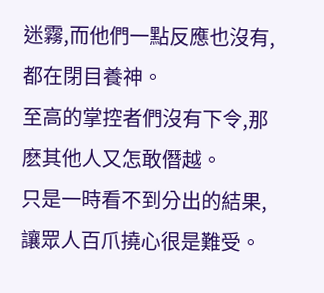迷霧,而他們一點反應也沒有,都在閉目養神。
至高的掌控者們沒有下令,那麽其他人又怎敢僭越。
只是一時看不到分出的結果,讓眾人百爪撓心很是難受。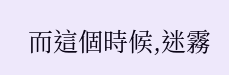而這個時候,迷霧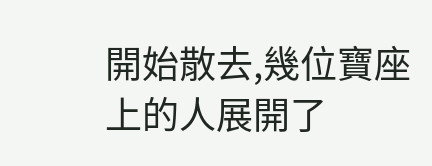開始散去,幾位寶座上的人展開了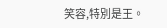笑容,特別是王。